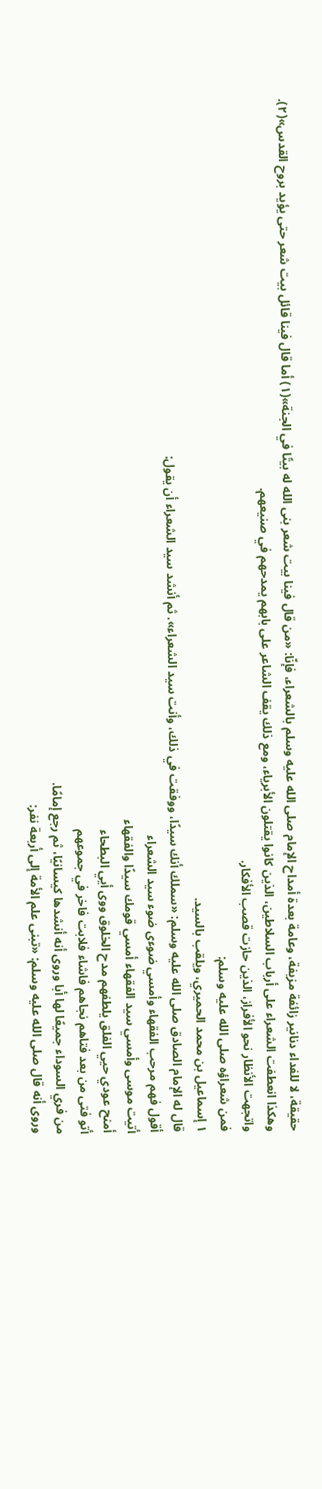حقيقة، لا للفداء دنانير زائفة مزيفة، وعامة بعدة أمداح الإمام صلى الله عليه وسلم بالشعراء، فإنّا: «من قال فينا بيت شعر بنى الله له بيتًا في الجنة»(١) أما قال فينا قائل بيت شعر حتى يؤيد بروح القدس»(٢).
وهكذا انعطفت الشعراء على أرباب السلاطين، الذين كانوا يقتلون الأبرياء، ومع ذلك يقف الشاعر على بابهم يمدحهم في صنيعهم.
واتجهت الأنظار نحو الأفراز، الذين حازت قصب الأفكار.
فمن شعراؤه صلى الله عليه وسلم:
١ إسماعيل بن محمد الحميري، ويلقب بالسيد.
قال له الإمام الصادق صلى الله عليه وسلم: «سملك أنك سيدًا، ووفقت في ذلك، وأنت سيد الشعراء». ثم أنشد سيد الشعراء أن يقول:
أقول فهم مرحب الفقهاء وأمسي ضوءى ضوء سيد الشعراء
أتيت موسى وأمسي سيد الفقهاء أمسي قومك سيدًا والفقهاء
أمنح عودي حيي الفلق يلطفهم مدح الخلوق ووى أيي البطحاء
أتو فتى من بعد فتاهم نجاهم فاشاء فلابت فاخر في جموعهم
من فري السوداء جميعًا لها أبا وروى أنه أنشدها كيسانيًا، ثم رجع إمامًا.
وروى أنه قال صلى الله عليه وسلم: «تبنى علم الأمة إلى أربعة نفر: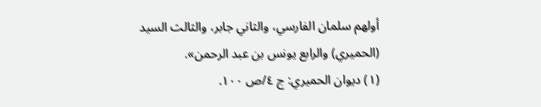أولهم سلمان الفارسي، والثاني جابر، والثالث السيد (الحميري) والرابع يونس بن عبد الرحمن».
(١) ديوان الحميري: ج ٤/ص ١٠٠.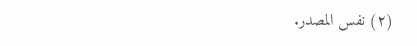(٢) نفس المصدر.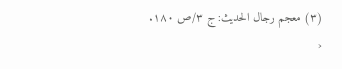(٣) معجم رجال الحديث: ج ٣/ص ١٨٠.
‹